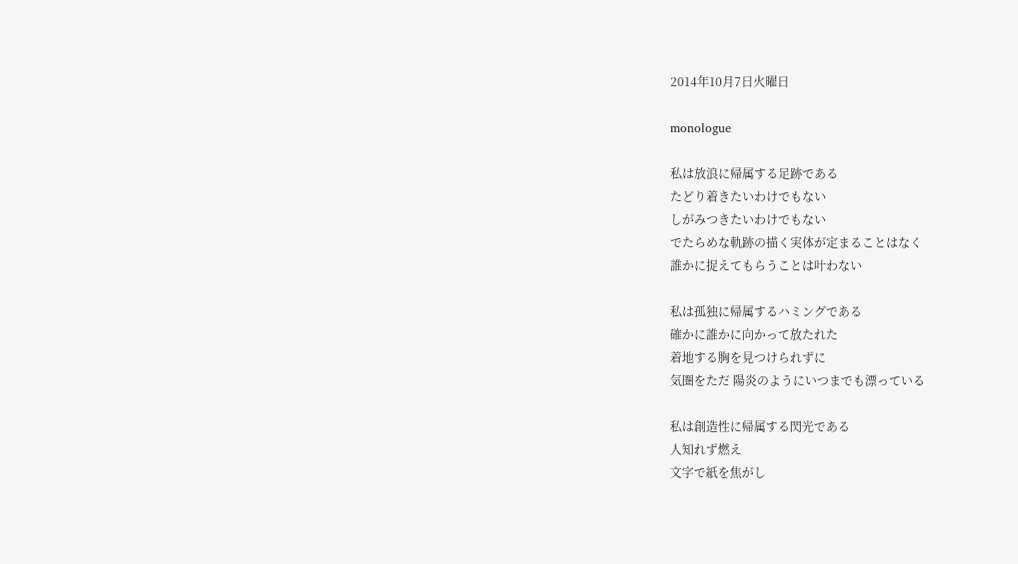2014年10月7日火曜日

monologue

私は放浪に帰属する足跡である
たどり着きたいわけでもない
しがみつきたいわけでもない
でたらめな軌跡の描く実体が定まることはなく
誰かに捉えてもらうことは叶わない

私は孤独に帰属するハミングである
確かに誰かに向かって放たれた
着地する胸を見つけられずに
気圏をただ 陽炎のようにいつまでも漂っている

私は創造性に帰属する閃光である
人知れず燃え
文字で紙を焦がし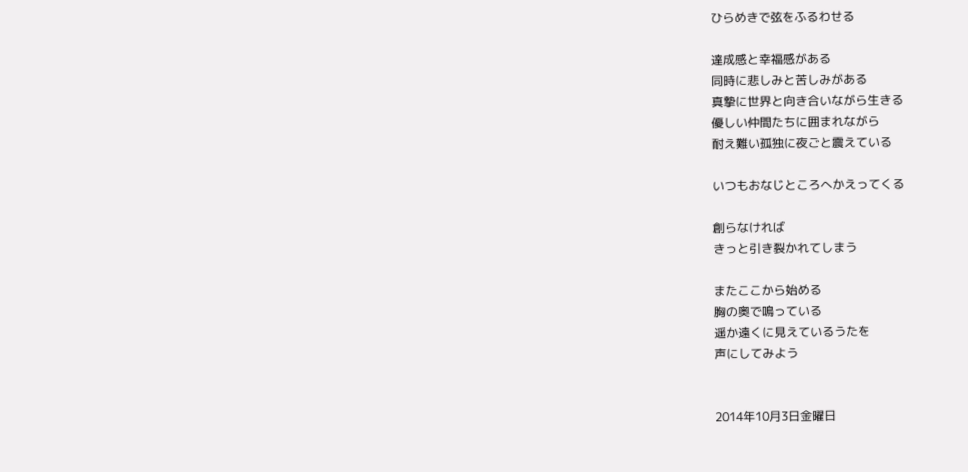ひらめきで弦をふるわせる

達成感と幸福感がある
同時に悲しみと苦しみがある
真摯に世界と向き合いながら生きる
優しい仲間たちに囲まれながら
耐え難い孤独に夜ごと震えている

いつもおなじところへかえってくる

創らなければ
きっと引き裂かれてしまう

またここから始める
胸の奥で鳴っている
遥か遠くに見えているうたを
声にしてみよう


2014年10月3日金曜日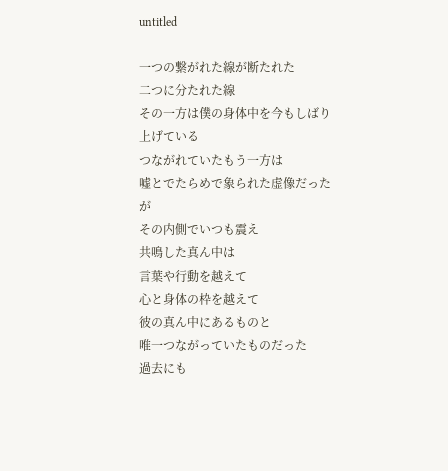untitled

一つの繋がれた線が断たれた
二つに分たれた線
その一方は僕の身体中を今もしばり上げている
つながれていたもう一方は
嘘とでたらめで象られた虚像だったが
その内側でいつも震え
共鳴した真ん中は
言葉や行動を越えて
心と身体の枠を越えて
彼の真ん中にあるものと
唯一つながっていたものだった
過去にも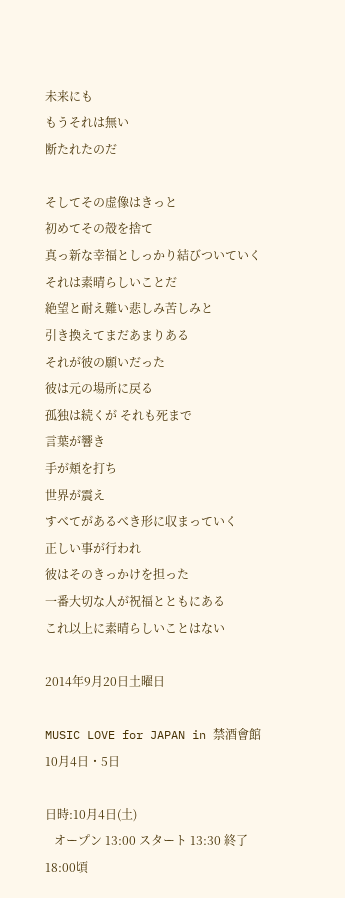未来にも
もうそれは無い
断たれたのだ

そしてその虚像はきっと
初めてその殻を捨て
真っ新な幸福としっかり結びついていく
それは素晴らしいことだ
絶望と耐え難い悲しみ苦しみと
引き換えてまだあまりある
それが彼の願いだった
彼は元の場所に戻る
孤独は続くが それも死まで
言葉が響き
手が頬を打ち
世界が震え
すべてがあるべき形に収まっていく
正しい事が行われ
彼はそのきっかけを担った
一番大切な人が祝福とともにある
これ以上に素晴らしいことはない

2014年9月20日土曜日

MUSIC LOVE for JAPAN in 禁酒會館 10月4日・5日

日時:10月4日(土)
   オープン 13:00 スタート 13:30 終了18:00頃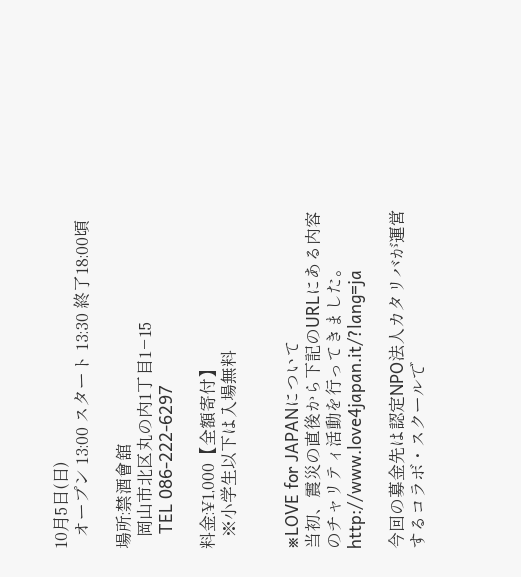10月5日(日)
   オープン 13:00 スタート 13:30 終了18:00頃

場所:禁酒會舘
   岡山市北区丸の内1丁目1−15
   TEL 086-222-6297

料金:¥1,000【全額寄付】
   ※小学生以下は入場無料


※LOVE for JAPANについて
当初、震災の直後から下記のURLにある内容のチャリティ活動を行ってきました。
http://www.love4japan.it/?lang=ja

今回の募金先は認定NPO法人カタリバが運営するコラボ・スクールで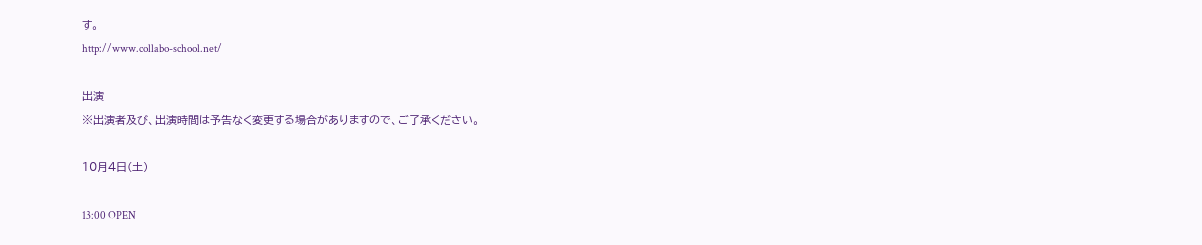す。
http://www.collabo-school.net/

出演
※出演者及び、出演時間は予告なく変更する場合がありますので、ご了承ください。

10月4日(土)

13:00 OPEN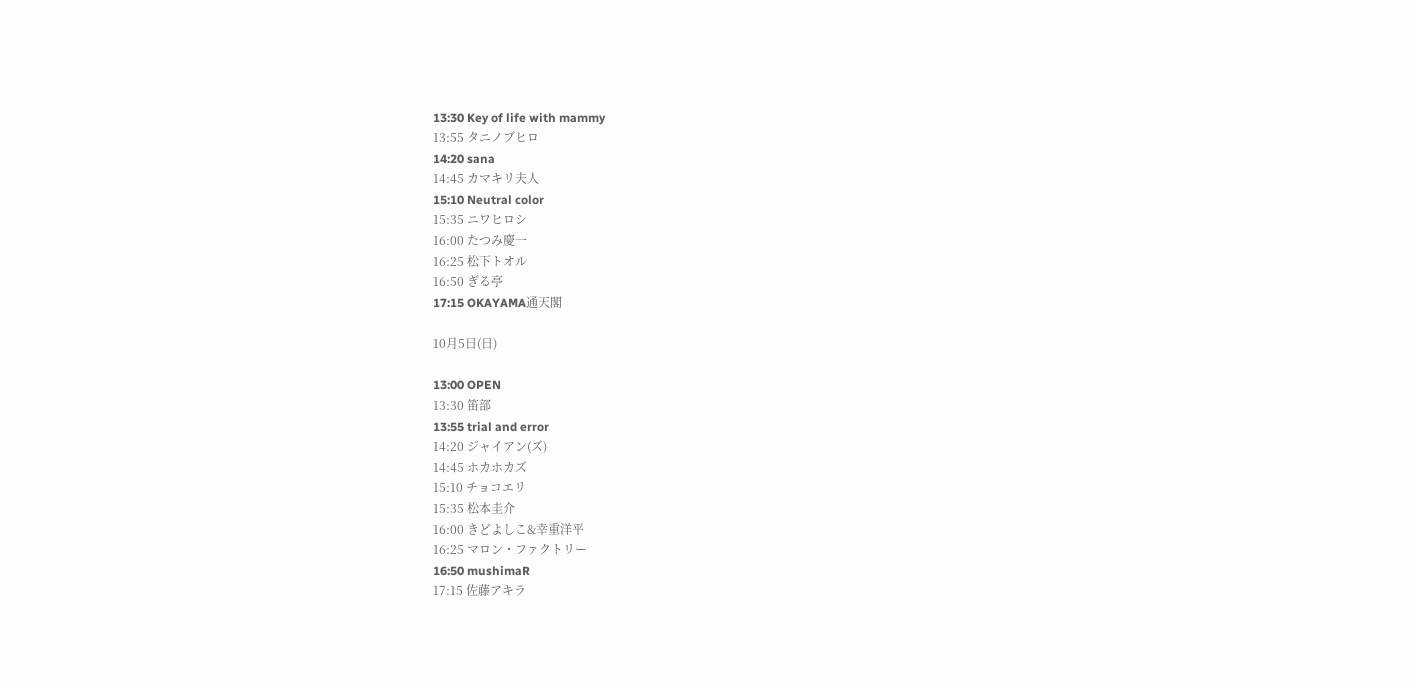13:30 Key of life with mammy
13:55 タニノブヒロ
14:20 sana
14:45 カマキリ夫人
15:10 Neutral color
15:35 ニワヒロシ
16:00 たつみ慶一
16:25 松下トオル
16:50 ぎる亭
17:15 OKAYAMA通天閣

10月5日(日)

13:00 OPEN
13:30 笛部
13:55 trial and error
14:20 ジャイアン(ズ)
14:45 ホカホカズ
15:10 チョコエリ
15:35 松本圭介
16:00 きどよしこ&幸重洋平
16:25 マロン・ファクトリー
16:50 mushimaR
17:15 佐藤アキラ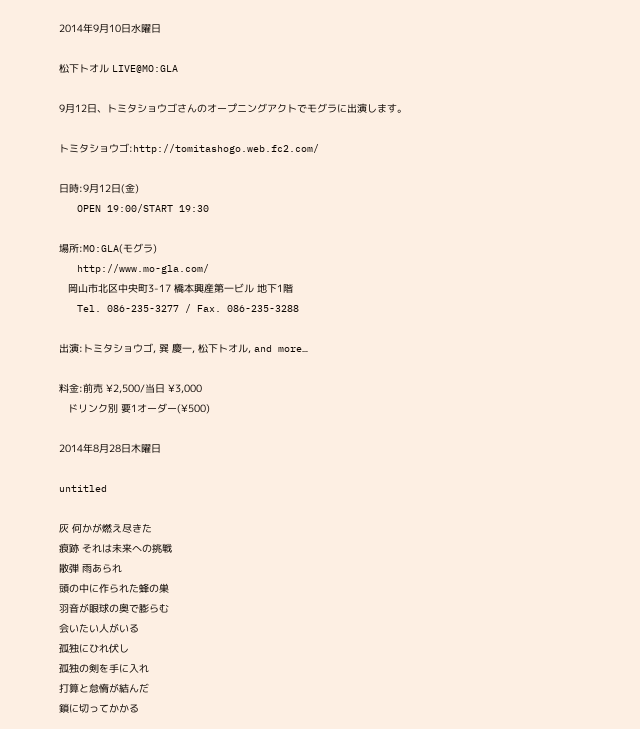2014年9月10日水曜日

松下トオル LIVE@MO:GLA

9月12日、トミタショウゴさんのオープニングアクトでモグラに出演します。

トミタショウゴ:http://tomitashogo.web.fc2.com/

日時:9月12日(金)
   OPEN 19:00/START 19:30

場所:MO:GLA(モグラ)
   http://www.mo-gla.com/
   岡山市北区中央町3-17 橋本興産第一ビル 地下1階
   Tel. 086-235-3277 / Fax. 086-235-3288

出演:トミタショウゴ, 巽 慶一, 松下トオル, and more…

料金:前売 ¥2,500/当日 ¥3,000
   ドリンク別 要1オーダー(¥500)

2014年8月28日木曜日

untitled

灰 何かが燃え尽きた
痕跡 それは未来への挑戦
散弾 雨あられ
頭の中に作られた蜂の巣
羽音が眼球の奥で膨らむ
会いたい人がいる
孤独にひれ伏し
孤独の剣を手に入れ
打算と怠惰が結んだ
鎖に切ってかかる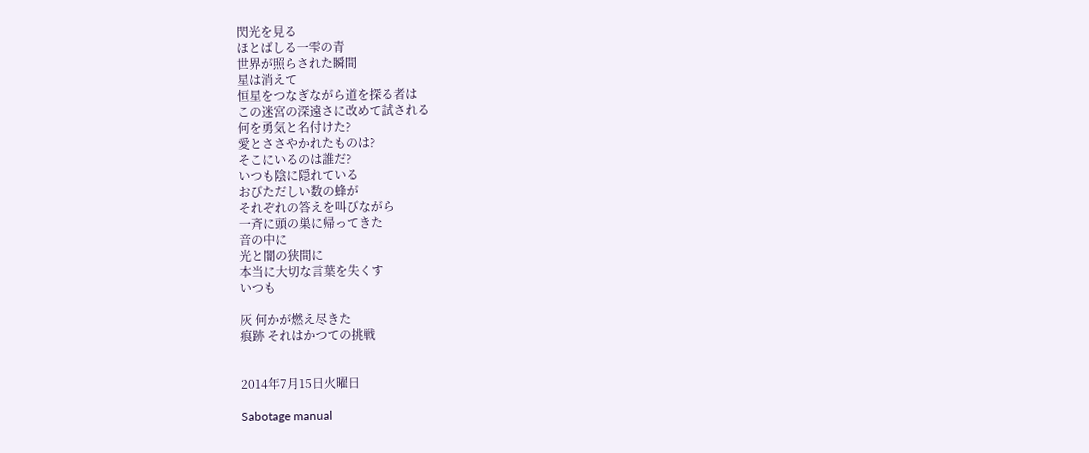閃光を見る
ほとばしる一雫の青
世界が照らされた瞬間
星は消えて
恒星をつなぎながら道を探る者は
この迷宮の深遠さに改めて試される
何を勇気と名付けた?
愛とささやかれたものは?
そこにいるのは誰だ?
いつも陰に隠れている
おびただしい数の蜂が
それぞれの答えを叫びながら
一斉に頭の巣に帰ってきた
音の中に
光と闇の狭間に
本当に大切な言葉を失くす
いつも

灰 何かが燃え尽きた
痕跡 それはかつての挑戦


2014年7月15日火曜日

Sabotage manual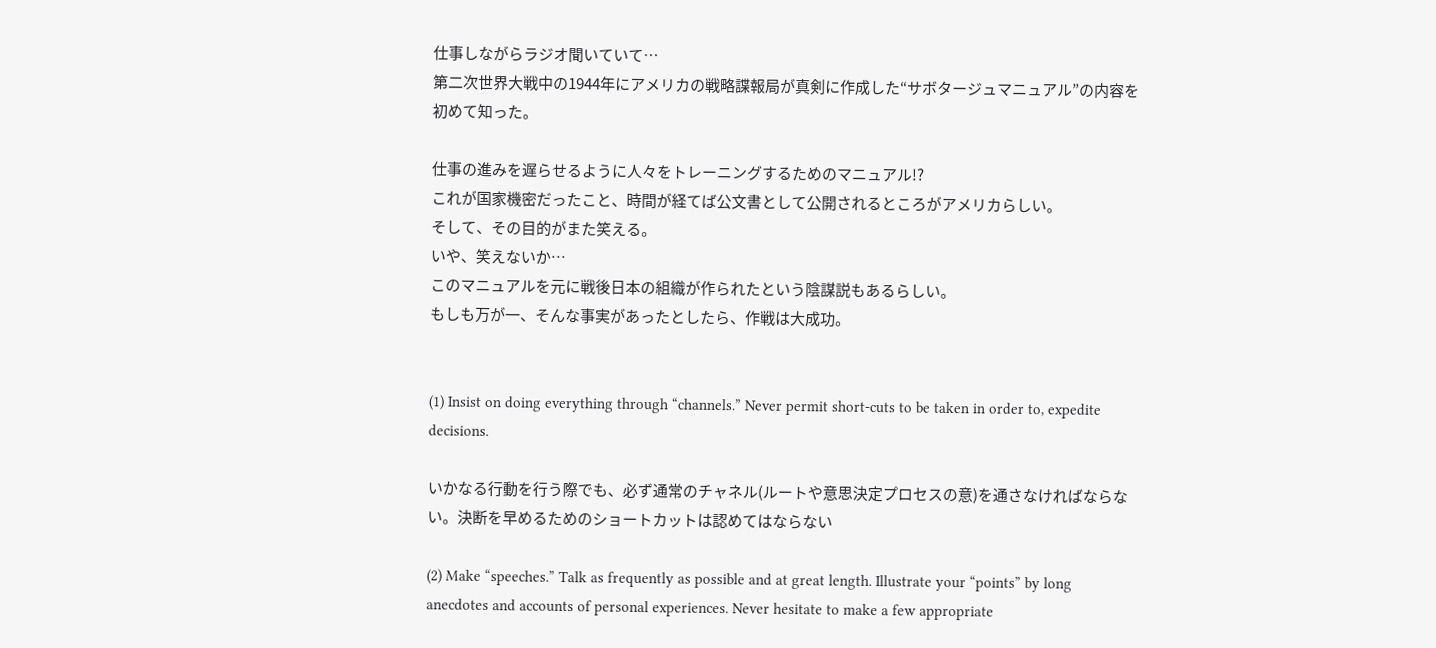仕事しながらラジオ聞いていて…
第二次世界大戦中の1944年にアメリカの戦略諜報局が真剣に作成した“サボタージュマニュアル”の内容を初めて知った。

仕事の進みを遅らせるように人々をトレーニングするためのマニュアル!?
これが国家機密だったこと、時間が経てば公文書として公開されるところがアメリカらしい。
そして、その目的がまた笑える。
いや、笑えないか…
このマニュアルを元に戦後日本の組織が作られたという陰謀説もあるらしい。
もしも万が一、そんな事実があったとしたら、作戦は大成功。


(1) Insist on doing everything through “channels.” Never permit short-cuts to be taken in order to, expedite decisions.

いかなる行動を行う際でも、必ず通常のチャネル(ルートや意思決定プロセスの意)を通さなければならない。決断を早めるためのショートカットは認めてはならない

(2) Make “speeches.” Talk as frequently as possible and at great length. Illustrate your “points” by long anecdotes and accounts of personal experiences. Never hesitate to make a few appropriate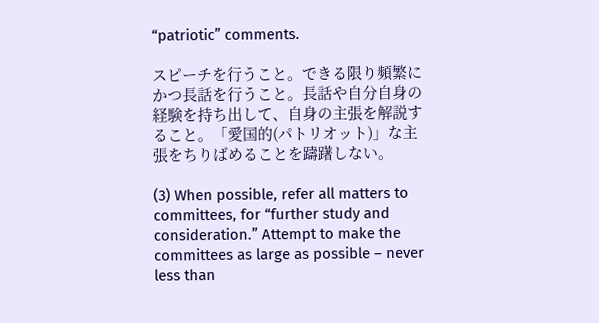“patriotic” comments.

スピーチを行うこと。できる限り頻繁にかつ長話を行うこと。長話や自分自身の経験を持ち出して、自身の主張を解説すること。「愛国的(パトリオット)」な主張をちりばめることを躊躇しない。

(3) When possible, refer all matters to committees, for “further study and consideration.” Attempt to make the committees as large as possible – never less than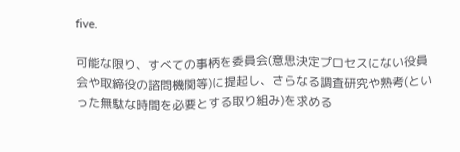five.

可能な限り、すべての事柄を委員会(意思決定プロセスにない役員会や取締役の諮問機関等)に提起し、さらなる調査研究や熟考(といった無駄な時間を必要とする取り組み)を求める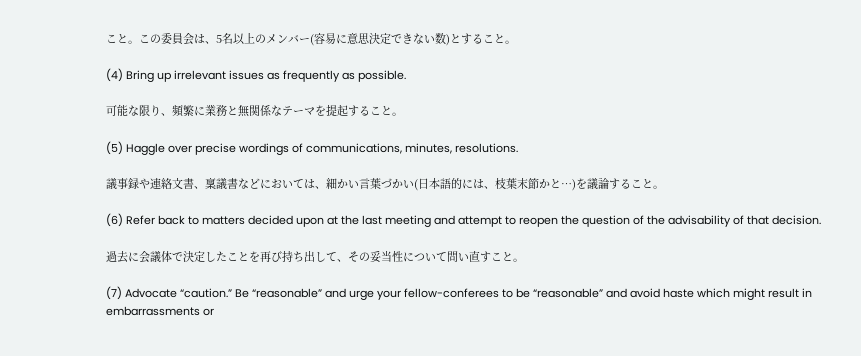こと。この委員会は、5名以上のメンバー(容易に意思決定できない数)とすること。

(4) Bring up irrelevant issues as frequently as possible.

可能な限り、頻繁に業務と無関係なテーマを提起すること。

(5) Haggle over precise wordings of communications, minutes, resolutions.

議事録や連絡文書、稟議書などにおいては、細かい言葉づかい(日本語的には、枝葉末節かと…)を議論すること。

(6) Refer back to matters decided upon at the last meeting and attempt to reopen the question of the advisability of that decision.

過去に会議体で決定したことを再び持ち出して、その妥当性について問い直すこと。

(7) Advocate “caution.” Be “reasonable” and urge your fellow-conferees to be “reasonable” and avoid haste which might result in embarrassments or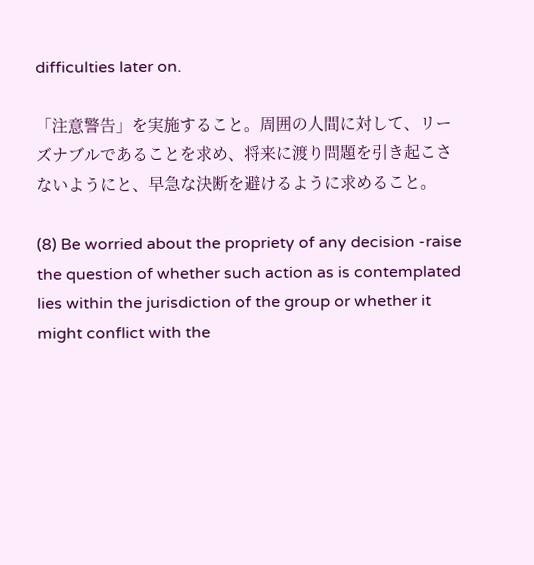difficulties later on.

「注意警告」を実施すること。周囲の人間に対して、リーズナブルであることを求め、将来に渡り問題を引き起こさないようにと、早急な決断を避けるように求めること。

(8) Be worried about the propriety of any decision -raise the question of whether such action as is contemplated lies within the jurisdiction of the group or whether it might conflict with the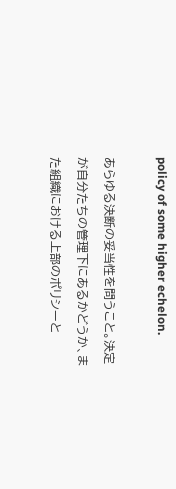policy of some higher echelon.

あらゆる決断の妥当性を問うこと。決定が自分たちの管理下にあるかどうか、また組織における上部のポリシーと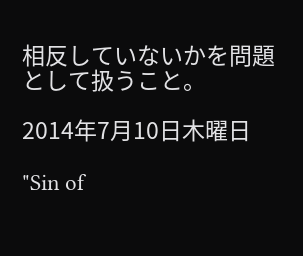相反していないかを問題として扱うこと。

2014年7月10日木曜日

"Sin of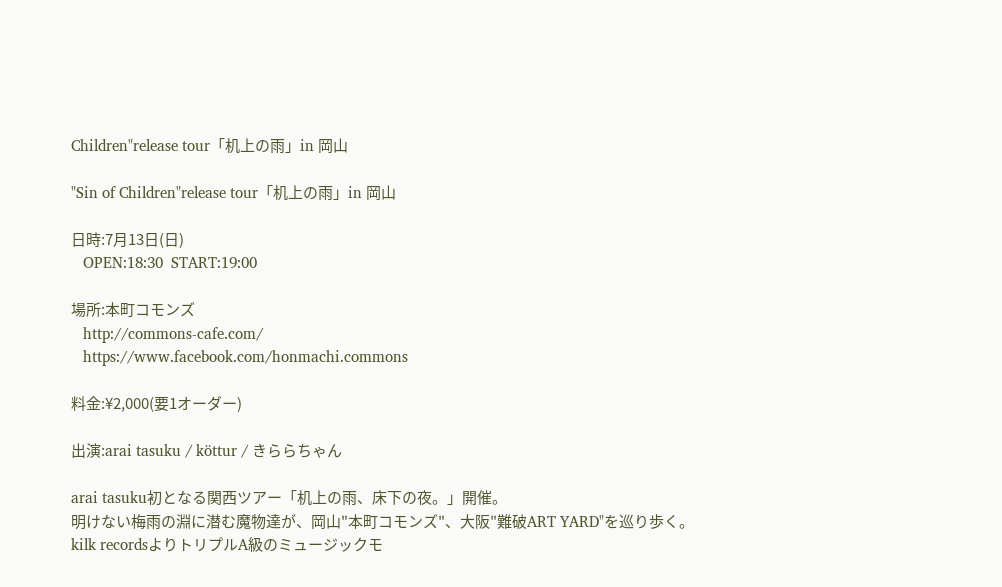Children"release tour「机上の雨」in 岡山

"Sin of Children"release tour「机上の雨」in 岡山

日時:7月13日(日)
   OPEN:18:30  START:19:00

場所:本町コモンズ
   http://commons-cafe.com/
   https://www.facebook.com/honmachi.commons

料金:¥2,000(要1オーダー)

出演:arai tasuku / köttur / きららちゃん

arai tasuku初となる関西ツアー「机上の雨、床下の夜。」開催。
明けない梅雨の淵に潜む魔物達が、岡山"本町コモンズ"、大阪"難破ART YARD"を巡り歩く。
kilk recordsよりトリプルA級のミュージックモ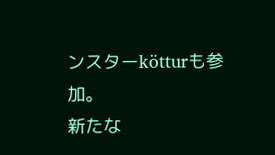ンスターkötturも参加。
新たな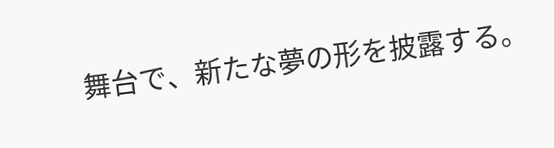舞台で、新たな夢の形を披露する。